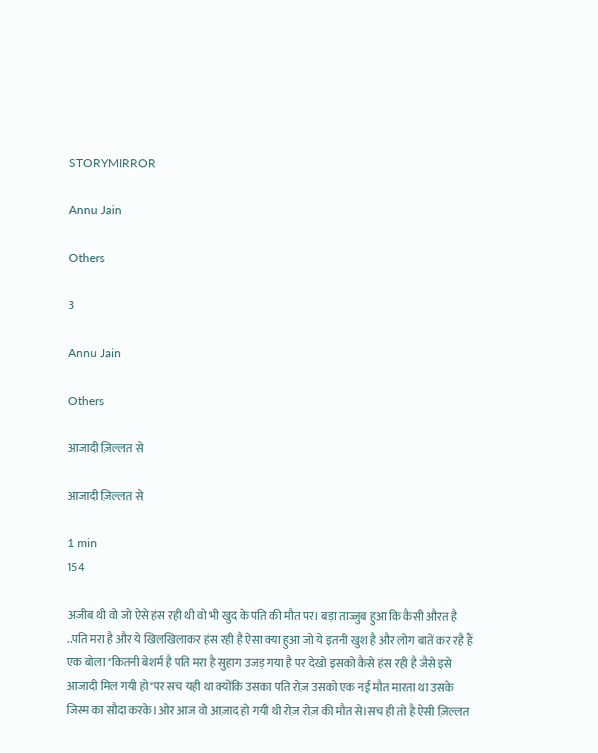STORYMIRROR

Annu Jain

Others

3

Annu Jain

Others

आजादी ज़िल्लत से

आजादी ज़िल्लत से

1 min
154

अजीब थी वो जो ऐसे हंस रही थी वो भी खुद के पति की मौत पर। बड़ा ताज्जुब हुआ कि कैसी औरत है ..पति मरा है और ये खिलखिलाकर हंस रही है ऐसा क्या हुआ जो ये इतनी खुश है और लोग बातें कर रहै हैं एक बोला "कितनी बेशर्म है पति मरा है सुहाग उजड़ गया है पर देखो इसको कैसे हंस रही है जैसे इसे आजादी मिल गयी हो"पर सच यही था क्योंकि उसका पति रोज़ उसको एक नई मौत मारता था उसके जिस्म का सौदा करके।ओर आज वो आज़ाद हो गयी थी रोज़ रोज़ की मौत से।सच ही तो है ऐसी ज़िल्लत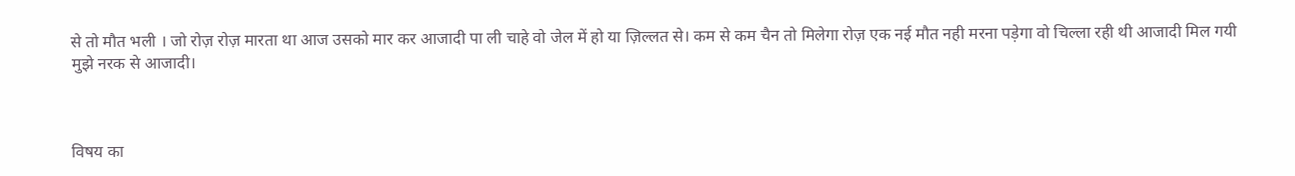से तो मौत भली । जो रोज़ रोज़ मारता था आज उसको मार कर आजादी पा ली चाहे वो जेल में हो या ज़िल्लत से। कम से कम चैन तो मिलेगा रोज़ एक नई मौत नही मरना पड़ेगा वो चिल्ला रही थी आजादी मिल गयी मुझे नरक से आजादी।



विषय का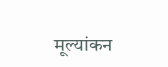मूल्यांकन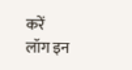करें
लॉग इन